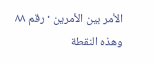الأمر بين الأمرين · رقم ٨٨
وهذه النقطة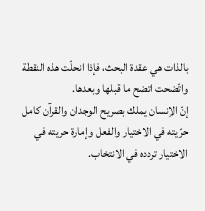بالذات هي عقدة البحث، فإذا انحلّت هذه النقطة واتّضحت اتضح ما قبلها وبعدها.
إنّ الاِنسان يملك بصريح الوجدان والقرآن كامل حرّيته في الاختيار والفعل وإمارة حريته في الاختيار تردده في الانتخاب.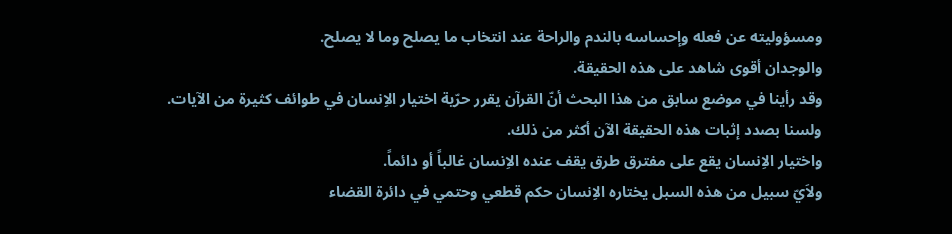ومسؤوليته عن فعله وإحساسه بالندم والراحة عند انتخاب ما يصلح وما لا يصلح.
والوجدان أقوى شاهد على هذه الحقيقة.
وقد رأينا في موضع سابق من هذا البحث أنّ القرآن يقرر حرّية اختيار الاِنسان في طوائف كثيرة من الآيات.
ولسنا بصدد إثبات هذه الحقيقة الآن أكثر من ذلك.
واختيار الاِنسان يقع على مفترق طرق يقف عنده الاِنسان غالباً أو دائماً.
ولاَيّ سبيل من هذه السبل يختاره الاِنسان حكم قطعي وحتمي في دائرة القضاء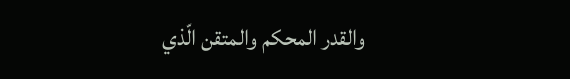والقدر المحكم والمتقن الّذي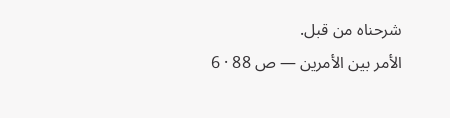شرحناه من قبل.
الأمر بين الأمرين — ص 88 · 6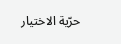حرّية الاختيار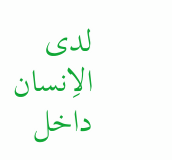لدى الاِنسان داخل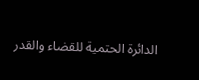الدائرة الحتمية للقضاء والقدر